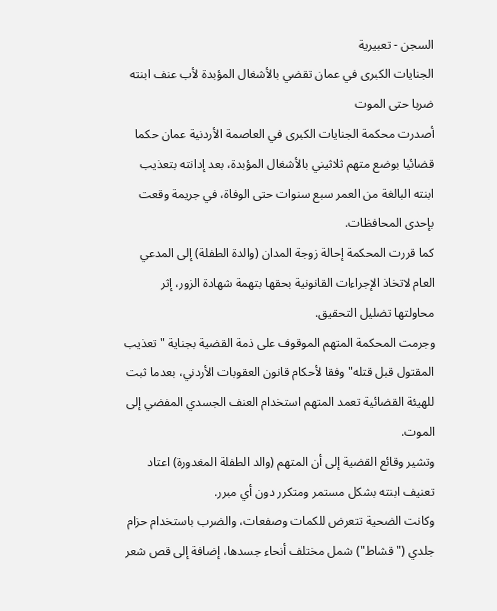السجن - تعبيرية
الجنايات الكبرى في عمان تقضي بالأشغال المؤبدة لأب عنف ابنته ضربا حتى الموت
أصدرت محكمة الجنايات الكبرى في العاصمة الأردنية عمان حكما قضائيا بوضع متهم ثلاثيني بالأشغال المؤبدة، بعد إدانته بتعذيب ابنته البالغة من العمر سبع سنوات حتى الوفاة، في جريمة وقعت بإحدى المحافظات.
كما قررت المحكمة إحالة زوجة المدان (والدة الطفلة) إلى المدعي العام لاتخاذ الإجراءات القانونية بحقها بتهمة شهادة الزور، إثر محاولتها تضليل التحقيق.
وجرمت المحكمة المتهم الموقوف على ذمة القضية بجناية "تعذيب المقتول قبل قتله" وفقا لأحكام قانون العقوبات الأردني، بعدما ثبت للهيئة القضائية تعمد المتهم استخدام العنف الجسدي المفضي إلى الموت.
وتشير وقائع القضية إلى أن المتهم (والد الطفلة المغدورة) اعتاد تعنيف ابنته بشكل مستمر ومتكرر دون أي مبرر.
وكانت الضحية تتعرض للكمات وصفعات، والضرب باستخدام حزام جلدي ("قشاط") شمل مختلف أنحاء جسدها، إضافة إلى قص شعر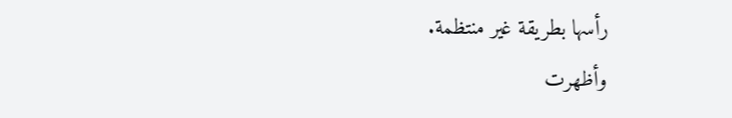رأسها بطريقة غير منتظمة.
وأظهرت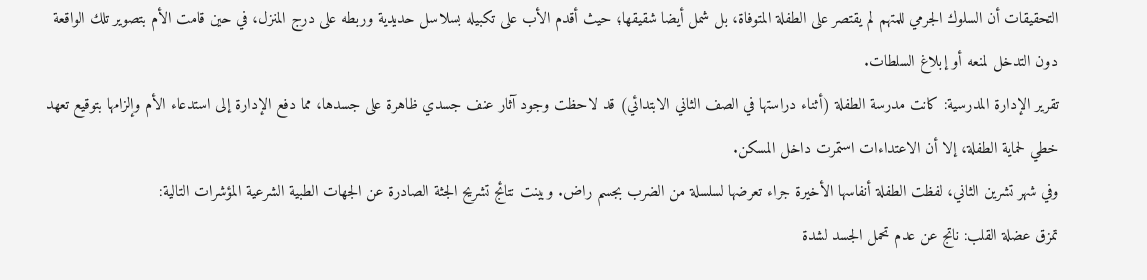التحقيقات أن السلوك الجرمي للمتهم لم يقتصر على الطفلة المتوفاة، بل شمل أيضا شقيقها؛ حيث أقدم الأب على تكبيله بسلاسل حديدية وربطه على درج المنزل، في حين قامت الأم بتصوير تلك الواقعة دون التدخل لمنعه أو إبلاغ السلطات.
تقرير الإدارة المدرسية: كانت مدرسة الطفلة (أثناء دراستها في الصف الثاني الابتدائي) قد لاحظت وجود آثار عنف جسدي ظاهرة على جسدها، مما دفع الإدارة إلى استدعاء الأم وإلزامها بتوقيع تعهد خطي لحماية الطفلة، إلا أن الاعتداءات استمرت داخل المسكن.
وفي شهر تشرين الثاني، لفظت الطفلة أنفاسها الأخيرة جراء تعرضها لسلسلة من الضرب بجسم راض. وبينت نتائج تشريح الجثة الصادرة عن الجهات الطبية الشرعية المؤشرات التالية:
تمزق عضلة القلب: ناتج عن عدم تحمل الجسد لشدة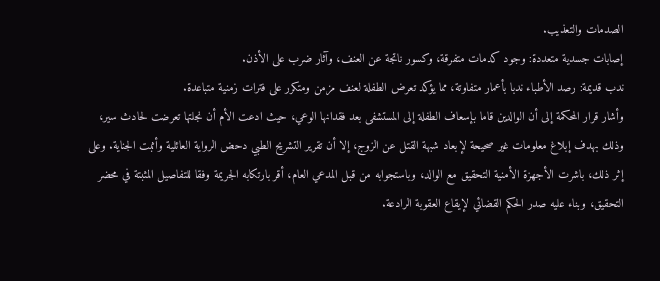الصدمات والتعذيب.
إصابات جسدية متعددة: وجود كدمات متفرقة، وكسور ناتجة عن العنف، وآثار ضرب على الأذن.
ندب قديمة: رصد الأطباء ندبا بأعمار متفاوتة، مما يؤكد تعرض الطفلة لعنف مزمن ومتكرر على فترات زمنية متباعدة.
وأشار قرار المحكمة إلى أن الوالدين قاما بإسعاف الطفلة إلى المستشفى بعد فقدانها الوعي، حيث ادعت الأم أن نجلتها تعرضت لحادث سير، وذلك بهدف إبلاغ معلومات غير صحيحة لإبعاد شبهة القتل عن الزوج، إلا أن تقرير التشريح الطبي دحض الرواية العائلية وأثبت الجناية. وعلى إثر ذلك، باشرت الأجهزة الأمنية التحقيق مع الوالد، وباستجوابه من قبل المدعي العام، أقر بارتكابه الجريمة وفقا للتفاصيل المثبتة في محضر التحقيق، وبناء عليه صدر الحكم القضائي لإيقاع العقوبة الرادعة.